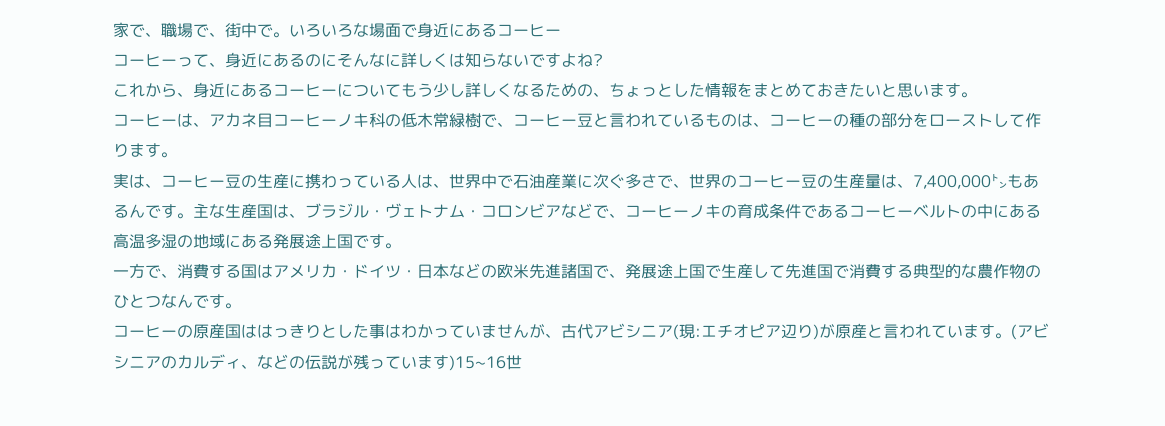家で、職場で、街中で。いろいろな場面で身近にあるコーヒー
コーヒーって、身近にあるのにそんなに詳しくは知らないですよね?
これから、身近にあるコーヒーについてもう少し詳しくなるための、ちょっとした情報をまとめておきたいと思います。
コーヒーは、アカネ目コーヒーノキ科の低木常緑樹で、コーヒー豆と言われているものは、コーヒーの種の部分をローストして作ります。
実は、コーヒー豆の生産に携わっている人は、世界中で石油産業に次ぐ多さで、世界のコーヒー豆の生産量は、7,400,000㌧もあるんです。主な生産国は、ブラジル・ヴェトナム・コロンビアなどで、コーヒーノキの育成条件であるコーヒーベルトの中にある高温多湿の地域にある発展途上国です。
一方で、消費する国はアメリカ・ドイツ・日本などの欧米先進諸国で、発展途上国で生産して先進国で消費する典型的な農作物のひとつなんです。
コーヒーの原産国ははっきりとした事はわかっていませんが、古代アビシニア(現:エチオピア辺り)が原産と言われています。(アビシニアのカルディ、などの伝説が残っています)15~16世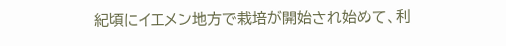紀頃にイエメン地方で栽培が開始され始めて、利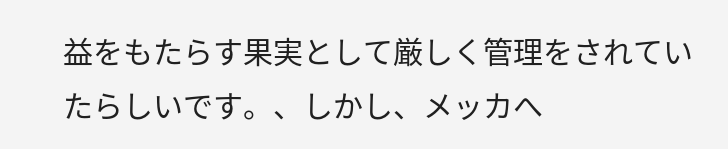益をもたらす果実として厳しく管理をされていたらしいです。、しかし、メッカへ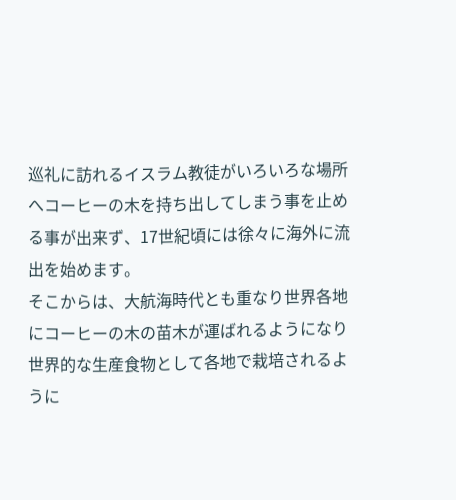巡礼に訪れるイスラム教徒がいろいろな場所へコーヒーの木を持ち出してしまう事を止める事が出来ず、17世紀頃には徐々に海外に流出を始めます。
そこからは、大航海時代とも重なり世界各地にコーヒーの木の苗木が運ばれるようになり世界的な生産食物として各地で栽培されるように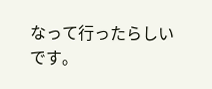なって行ったらしいです。